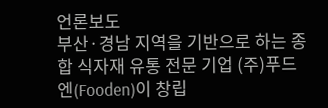언론보도
부산·경남 지역을 기반으로 하는 종합 식자재 유통 전문 기업 (주)푸드엔(Fooden)이 창립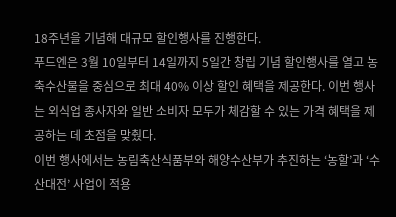18주년을 기념해 대규모 할인행사를 진행한다.
푸드엔은 3월 10일부터 14일까지 5일간 창립 기념 할인행사를 열고 농축수산물을 중심으로 최대 40% 이상 할인 혜택을 제공한다. 이번 행사는 외식업 종사자와 일반 소비자 모두가 체감할 수 있는 가격 혜택을 제공하는 데 초점을 맞췄다.
이번 행사에서는 농림축산식품부와 해양수산부가 추진하는 ‘농할’과 ‘수산대전’ 사업이 적용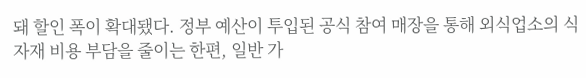돼 할인 폭이 확대됐다. 정부 예산이 투입된 공식 참여 매장을 통해 외식업소의 식자재 비용 부담을 줄이는 한편, 일반 가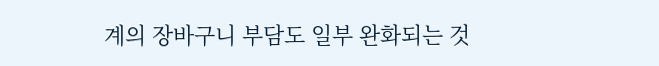계의 장바구니 부담도 일부 완화되는 것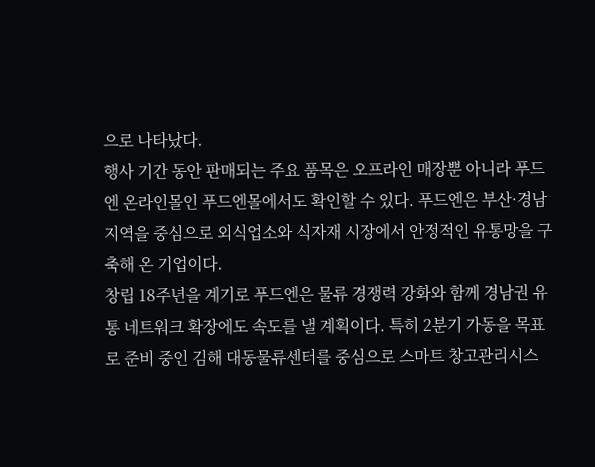으로 나타났다.
행사 기간 동안 판매되는 주요 품목은 오프라인 매장뿐 아니라 푸드엔 온라인몰인 푸드엔몰에서도 확인할 수 있다. 푸드엔은 부산·경남 지역을 중심으로 외식업소와 식자재 시장에서 안정적인 유통망을 구축해 온 기업이다.
창립 18주년을 계기로 푸드엔은 물류 경쟁력 강화와 함께 경남권 유통 네트워크 확장에도 속도를 낼 계획이다. 특히 2분기 가동을 목표로 준비 중인 김해 대동물류센터를 중심으로 스마트 창고관리시스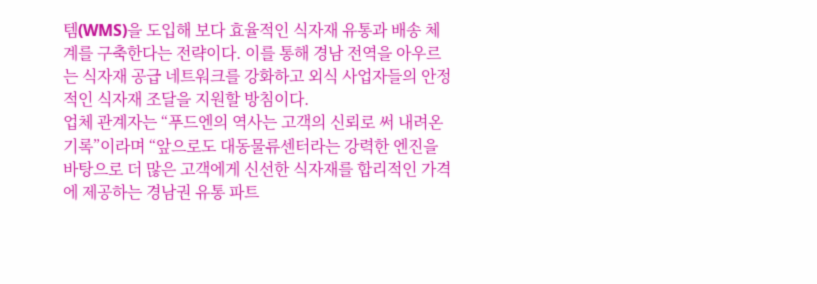템(WMS)을 도입해 보다 효율적인 식자재 유통과 배송 체계를 구축한다는 전략이다. 이를 통해 경남 전역을 아우르는 식자재 공급 네트워크를 강화하고 외식 사업자들의 안정적인 식자재 조달을 지원할 방침이다.
업체 관계자는 “푸드엔의 역사는 고객의 신뢰로 써 내려온 기록”이라며 “앞으로도 대동물류센터라는 강력한 엔진을 바탕으로 더 많은 고객에게 신선한 식자재를 합리적인 가격에 제공하는 경남권 유통 파트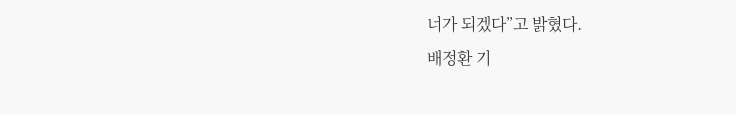너가 되겠다”고 밝혔다.
배정환 기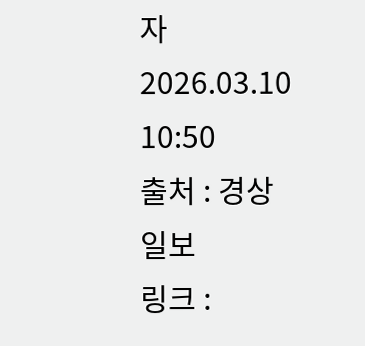자 2026.03.10 10:50
출처 : 경상일보
링크 :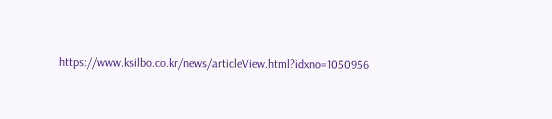https://www.ksilbo.co.kr/news/articleView.html?idxno=1050956